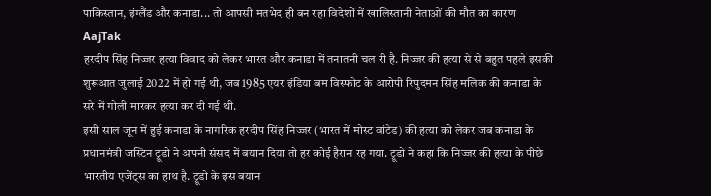पाकिस्तान, इंग्लैंड और कनाडा... तो आपसी मतभेद ही बन रहा विदेशों में खालिस्तानी नेताओं की मौत का कारण
AajTak
हरदीप सिंह निज्जर हत्या विवाद को लेकर भारत और कनाडा में तनातनी चल री है. निज्जर की हत्या से से बहुत पहले इसकी शुरूआत जुलाई 2022 में हो गई थी, जब 1985 एयर इंडिया बम विस्फोट के आरोपी रिपुदमन सिंह मलिक की कनाडा के सरे में गोली मारकर हत्या कर दी गई थी.
इसी साल जून में हुई कनाडा के नागरिक हरदीप सिंह निज्जर (भारत में मोस्ट वांटेड) की हत्या को लेकर जब कनाडा के प्रधानमंत्री जस्टिन ट्रूडो ने अपनी संसद में बयान दिया तो हर कोई हैरान रह गया. ट्रूडो ने कहा कि निज्जर की हत्या के पीछे भारतीय एजेंट्स का हाथ है. ट्रूडो के इस बयान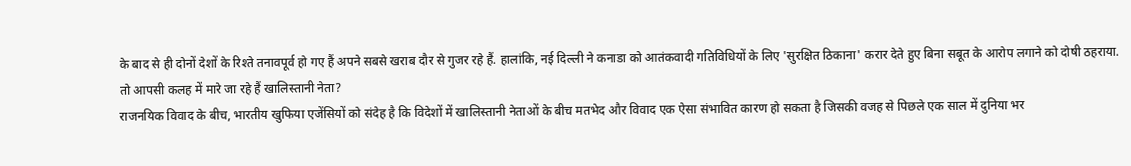के बाद से ही दोनों देशों के रिश्ते तनावपूर्व हो गए हैं अपने सबसे खराब दौर से गुजर रहे हैं. हालांकि, नई दिल्ली ने कनाडा को आतंकवादी गतिविधियों के लिए 'सुरक्षित ठिकाना' करार देते हुए बिना सबूत के आरोप लगाने को दोषी ठहराया.
तो आपसी कलह में मारे जा रहे हैं खालिस्तानी नेता?
राजनयिक विवाद के बीच, भारतीय खुफिया एजेंसियों को संदेह है कि विदेशों में खालिस्तानी नेताओं के बीच मतभेद और विवाद एक ऐसा संभावित कारण हो सकता है जिसकी वजह से पिछले एक साल में दुनिया भर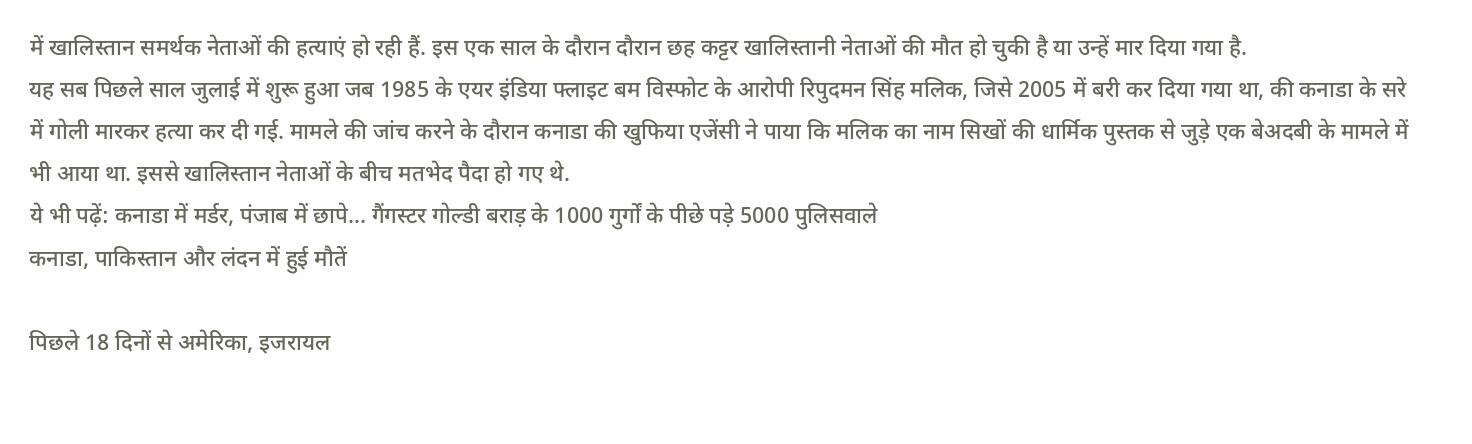में खालिस्तान समर्थक नेताओं की हत्याएं हो रही हैं. इस एक साल के दौरान दौरान छह कट्टर खालिस्तानी नेताओं की मौत हो चुकी है या उन्हें मार दिया गया है.
यह सब पिछले साल जुलाई में शुरू हुआ जब 1985 के एयर इंडिया फ्लाइट बम विस्फोट के आरोपी रिपुदमन सिंह मलिक, जिसे 2005 में बरी कर दिया गया था, की कनाडा के सरे में गोली मारकर हत्या कर दी गई. मामले की जांच करने के दौरान कनाडा की खुफिया एजेंसी ने पाया कि मलिक का नाम सिखों की धार्मिक पुस्तक से जुड़े एक बेअदबी के मामले में भी आया था. इससे खालिस्तान नेताओं के बीच मतभेद पैदा हो गए थे.
ये भी पढ़ें: कनाडा में मर्डर, पंजाब में छापे... गैंगस्टर गोल्डी बराड़ के 1000 गुर्गों के पीछे पड़े 5000 पुलिसवाले
कनाडा, पाकिस्तान और लंदन में हुई मौतें

पिछले 18 दिनों से अमेरिका, इजरायल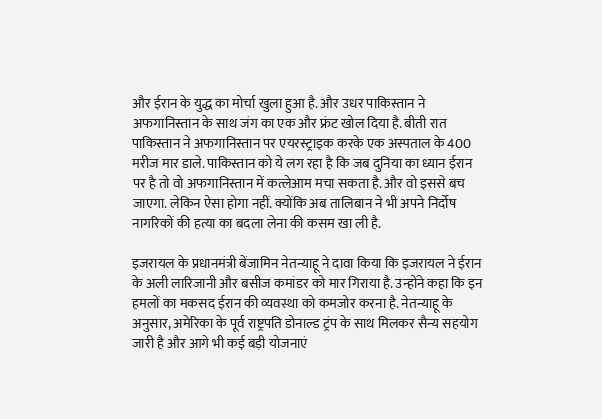और ईरान के युद्ध का मोर्चा खुला हुआ है. और उधर पाकिस्तान ने अफगानिस्तान के साथ जंग का एक और फ्रंट खोल दिया है. बीती रात पाकिस्तान ने अफगानिस्तान पर एयरस्ट्राइक करके एक अस्पताल के 400 मरीज मार डाले. पाकिस्तान को ये लग रहा है कि जब दुनिया का ध्यान ईरान पर है तो वो अफगानिस्तान में कत्लेआम मचा सकता है. और वो इससे बच जाएगा. लेकिन ऐसा होगा नहीं. क्योंकि अब तालिबान ने भी अपने निर्दोष नागरिकों की हत्या का बदला लेना की कसम खा ली है.

इजरायल के प्रधानमंत्री बेंजामिन नेतन्याहू ने दावा किया कि इजरायल ने ईरान के अली लारिजानी और बसीज कमांडर को मार गिराया है. उन्होंने कहा कि इन हमलों का मकसद ईरान की व्यवस्था को कमजोर करना है. नेतन्याहू के अनुसार, अमेरिका के पूर्व राष्ट्रपति डोनाल्ड ट्रंप के साथ मिलकर सैन्य सहयोग जारी है और आगे भी कई बड़ी योजनाएं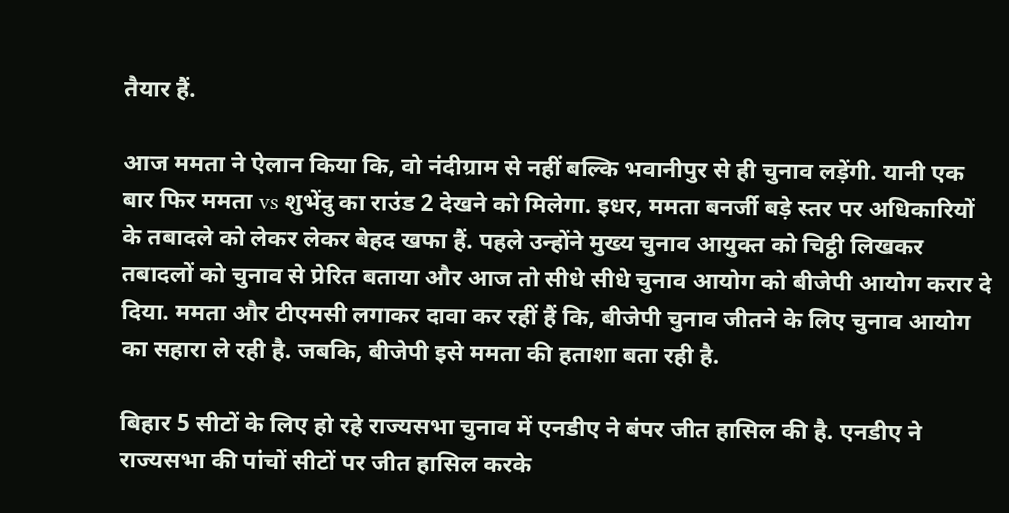तैयार हैं.

आज ममता ने ऐलान किया कि, वो नंदीग्राम से नहीं बल्कि भवानीपुर से ही चुनाव लड़ेंगी. यानी एक बार फिर ममता vs शुभेंदु का राउंड 2 देखने को मिलेगा. इधर, ममता बनर्जी बड़े स्तर पर अधिकारियों के तबादले को लेकर लेकर बेहद खफा हैं. पहले उन्होंने मुख्य चुनाव आयुक्त को चिट्ठी लिखकर तबादलों को चुनाव से प्रेरित बताया और आज तो सीधे सीधे चुनाव आयोग को बीजेपी आयोग करार दे दिया. ममता और टीएमसी लगाकर दावा कर रहीं हैं कि, बीजेपी चुनाव जीतने के लिए चुनाव आयोग का सहारा ले रही है. जबकि, बीजेपी इसे ममता की हताशा बता रही है.

बिहार 5 सीटों के लिए हो रहे राज्यसभा चुनाव में एनडीए ने बंपर जीत हासिल की है. एनडीए ने राज्यसभा की पांचों सीटों पर जीत हासिल करके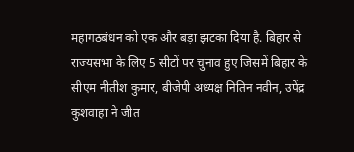महागठबंधन को एक और बड़ा झटका दिया है. बिहार से राज्यसभा के लिए 5 सीटों पर चुनाव हुए जिसमें बिहार के सीएम नीतीश कुमार, बीजेपी अध्यक्ष नितिन नवीन, उपेंद्र कुशवाहा ने जीत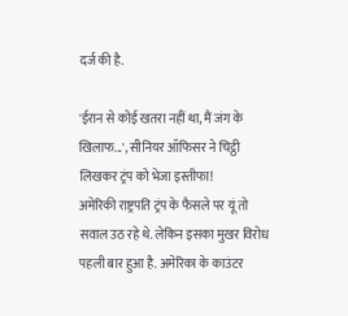दर्ज की है.

'ईरान से कोई खतरा नहीं था, मैं जंग के खिलाफ...', सीनियर ऑफिसर ने चिट्ठी लिखकर ट्रंप को भेजा इस्तीफा!
अमेरिकी राष्ट्रपति ट्रंप के फैसले पर यूं तो सवाल उठ रहे थे. लेकिन इसका मुखर विरोध पहली बार हुआ है. अमेरिका के काउंटर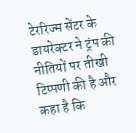टेररिज्म सेंटर के डायरेक्टर ने ट्रंप की नीतियों पर तीखी टिप्पणी की है और कहा है कि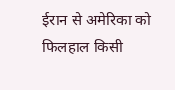ईरान से अमेरिका को फिलहाल किसी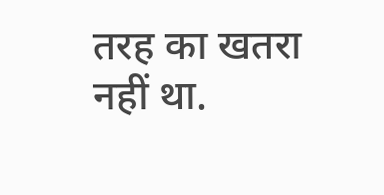तरह का खतरा नहीं था.